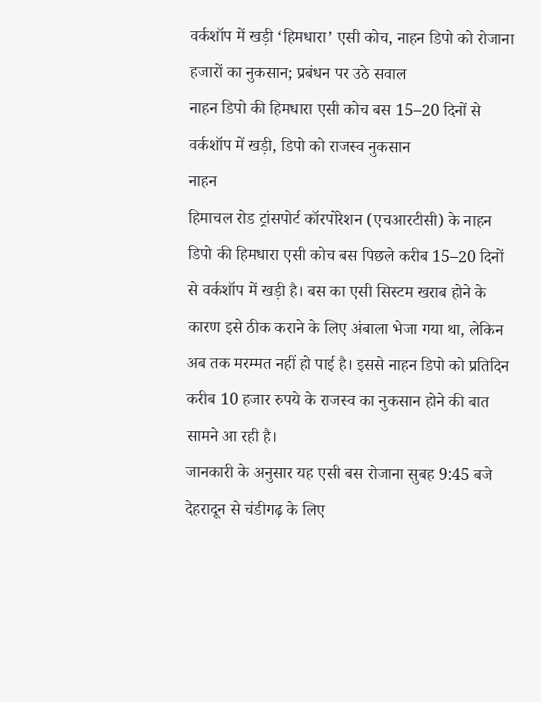वर्कशॉप में खड़ी ‘हिमधारा’ एसी कोच, नाहन डिपो को रोजाना हजारों का नुकसान; प्रबंधन पर उठे सवाल
नाहन डिपो की हिमधारा एसी कोच बस 15–20 दिनों से वर्कशॉप में खड़ी, डिपो को राजस्व नुकसान
नाहन
हिमाचल रोड ट्रांसपोर्ट कॉरपोरेशन (एचआरटीसी) के नाहन डिपो की हिमधारा एसी कोच बस पिछले करीब 15–20 दिनों से वर्कशॉप में खड़ी है। बस का एसी सिस्टम खराब होने के कारण इसे ठीक कराने के लिए अंबाला भेजा गया था, लेकिन अब तक मरम्मत नहीं हो पाई है। इससे नाहन डिपो को प्रतिदिन करीब 10 हजार रुपये के राजस्व का नुकसान होने की बात सामने आ रही है।
जानकारी के अनुसार यह एसी बस रोजाना सुबह 9:45 बजे देहरादून से चंडीगढ़ के लिए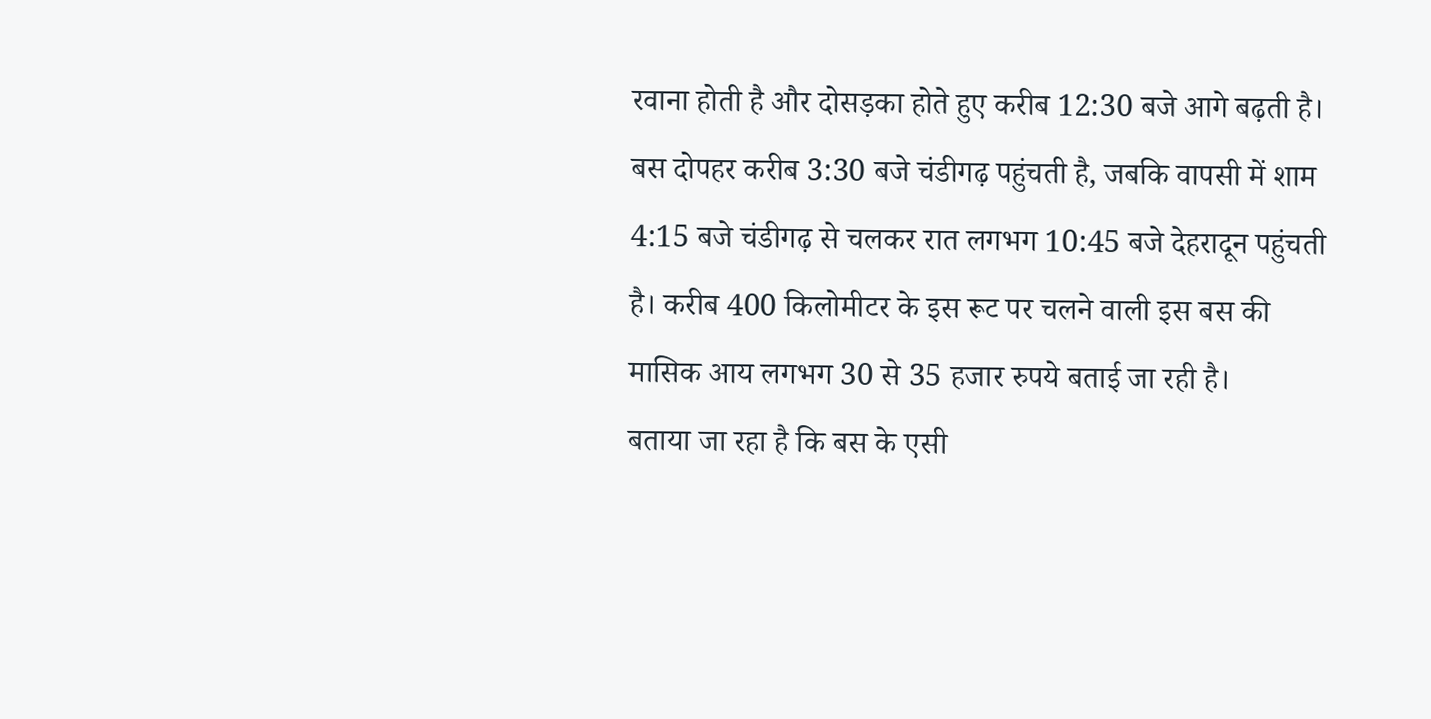रवाना होती है और दोसड़का होते हुए करीब 12:30 बजे आगे बढ़ती है। बस दोपहर करीब 3:30 बजे चंडीगढ़ पहुंचती है, जबकि वापसी में शाम 4:15 बजे चंडीगढ़ से चलकर रात लगभग 10:45 बजे देहरादून पहुंचती है। करीब 400 किलोमीटर के इस रूट पर चलने वाली इस बस की मासिक आय लगभग 30 से 35 हजार रुपये बताई जा रही है।
बताया जा रहा है कि बस के एसी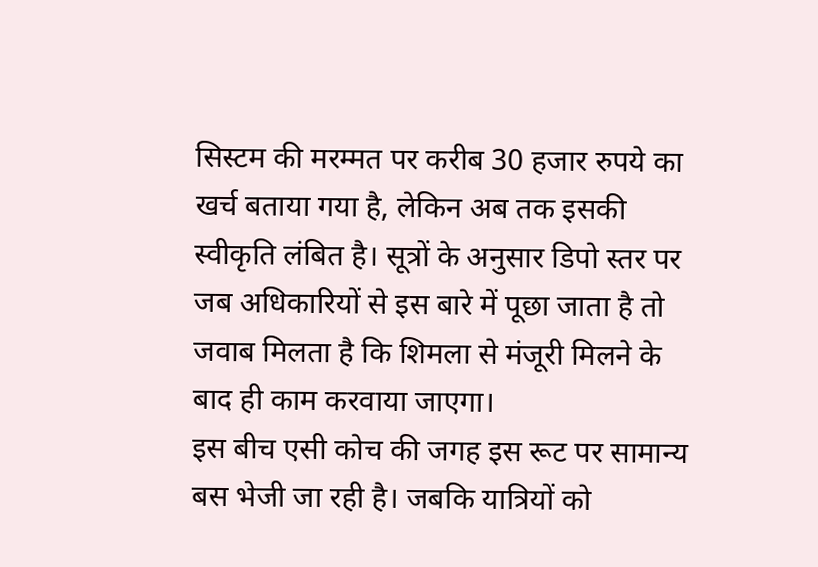सिस्टम की मरम्मत पर करीब 30 हजार रुपये का खर्च बताया गया है, लेकिन अब तक इसकी स्वीकृति लंबित है। सूत्रों के अनुसार डिपो स्तर पर जब अधिकारियों से इस बारे में पूछा जाता है तो जवाब मिलता है कि शिमला से मंजूरी मिलने के बाद ही काम करवाया जाएगा।
इस बीच एसी कोच की जगह इस रूट पर सामान्य बस भेजी जा रही है। जबकि यात्रियों को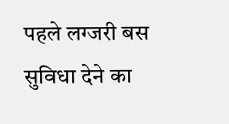पहले लग्जरी बस सुविधा देने का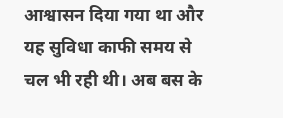आश्वासन दिया गया था और यह सुविधा काफी समय से चल भी रही थी। अब बस के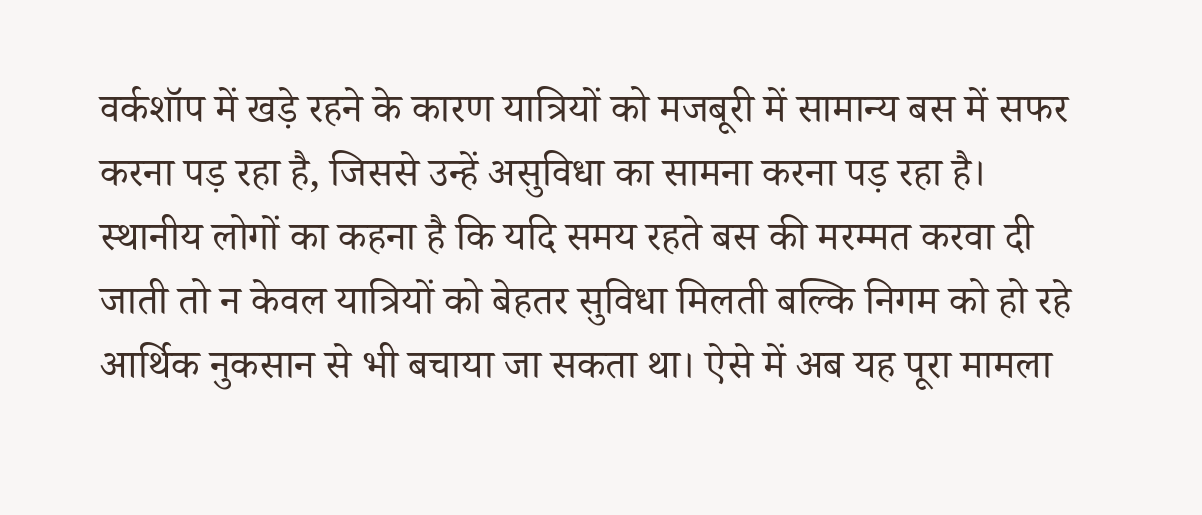वर्कशॉप में खड़े रहने के कारण यात्रियों को मजबूरी में सामान्य बस में सफर करना पड़ रहा है, जिससे उन्हें असुविधा का सामना करना पड़ रहा है।
स्थानीय लोगों का कहना है कि यदि समय रहते बस की मरम्मत करवा दी जाती तो न केवल यात्रियों को बेहतर सुविधा मिलती बल्कि निगम को हो रहे आर्थिक नुकसान से भी बचाया जा सकता था। ऐसे में अब यह पूरा मामला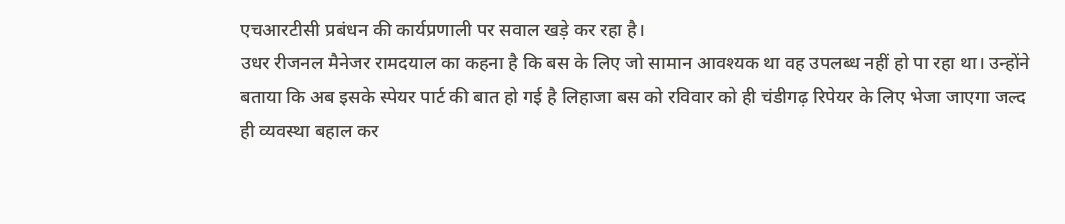एचआरटीसी प्रबंधन की कार्यप्रणाली पर सवाल खड़े कर रहा है।
उधर रीजनल मैनेजर रामदयाल का कहना है कि बस के लिए जो सामान आवश्यक था वह उपलब्ध नहीं हो पा रहा था। उन्होंने बताया कि अब इसके स्पेयर पार्ट की बात हो गई है लिहाजा बस को रविवार को ही चंडीगढ़ रिपेयर के लिए भेजा जाएगा जल्द ही व्यवस्था बहाल कर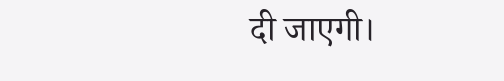दी जाएगी।